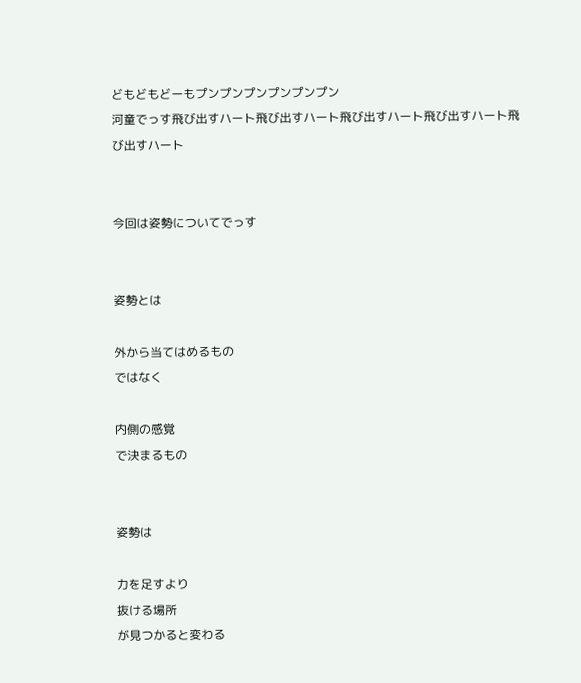どもどもどーもプンプンプンプンプンプン
河童でっす飛び出すハート飛び出すハート飛び出すハート飛び出すハート飛び出すハート


今回は姿勢についてでっす


姿勢とは

外から当てはめるもの
ではなく

内側の感覚
で決まるもの


姿勢は

力を足すより
抜ける場所
が見つかると変わる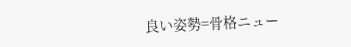良い姿勢=骨格ニュー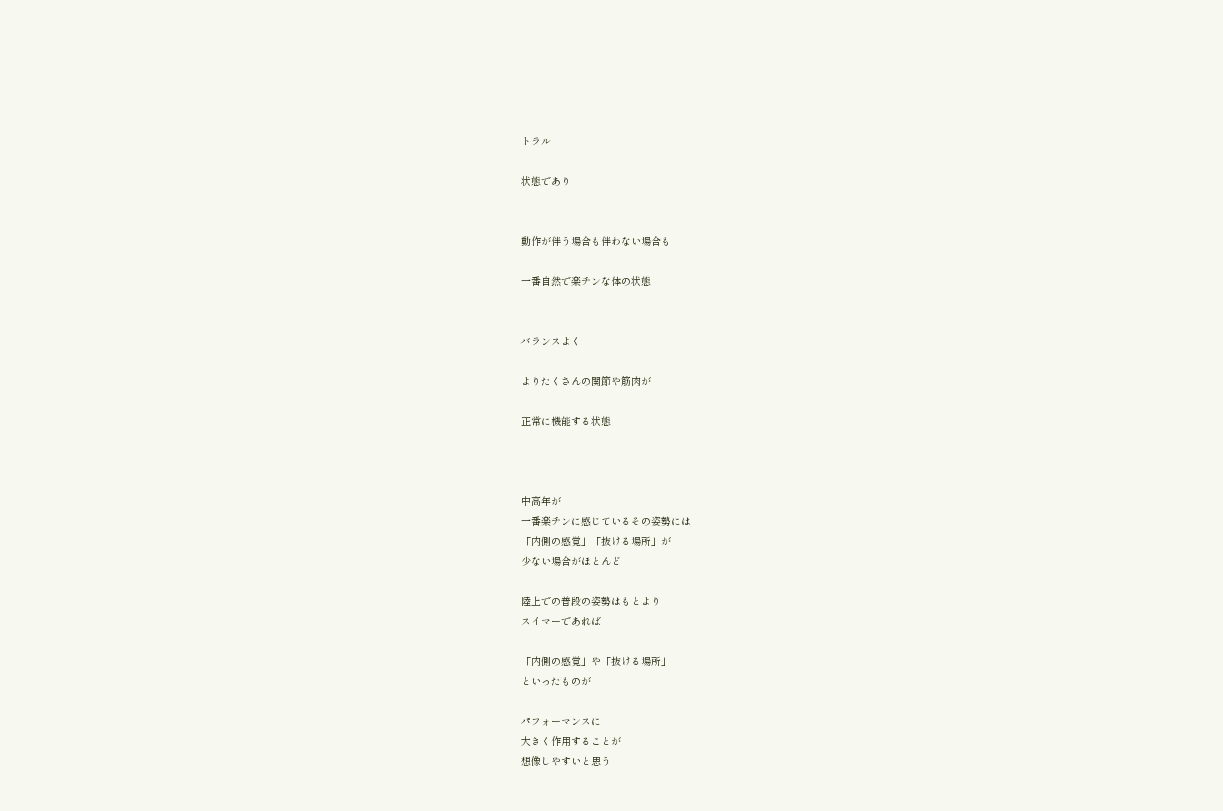トラル

状態であり


動作が伴う場合も伴わない場合も

一番自然で楽チンな体の状態


バランスよく

よりたくさんの関節や筋肉が

正常に機能する状態



中高年が
一番楽チンに感じているその姿勢には
「内側の感覚」「抜ける場所」が
少ない場合がほとんど

陸上での普段の姿勢はもとより
スイマーであれば

「内側の感覚」や「抜ける場所」
といったものが

パフォーマンスに
大きく作用することが
想像しやすいと思う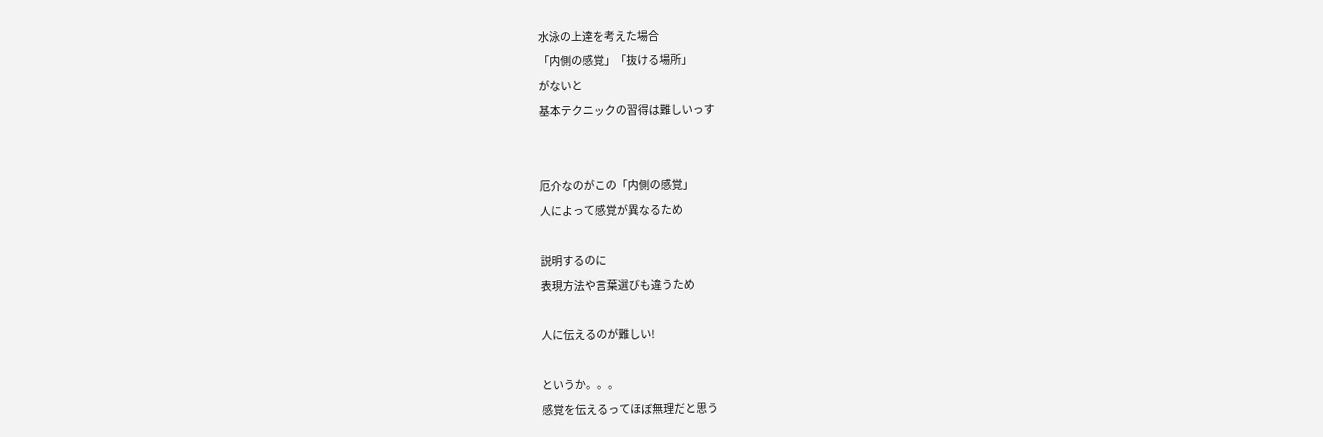水泳の上達を考えた場合
「内側の感覚」「抜ける場所」
がないと
基本テクニックの習得は難しいっす


厄介なのがこの「内側の感覚」
人によって感覚が異なるため

説明するのに
表現方法や言葉選びも違うため

人に伝えるのが難しい!

というか。。。
感覚を伝えるってほぼ無理だと思う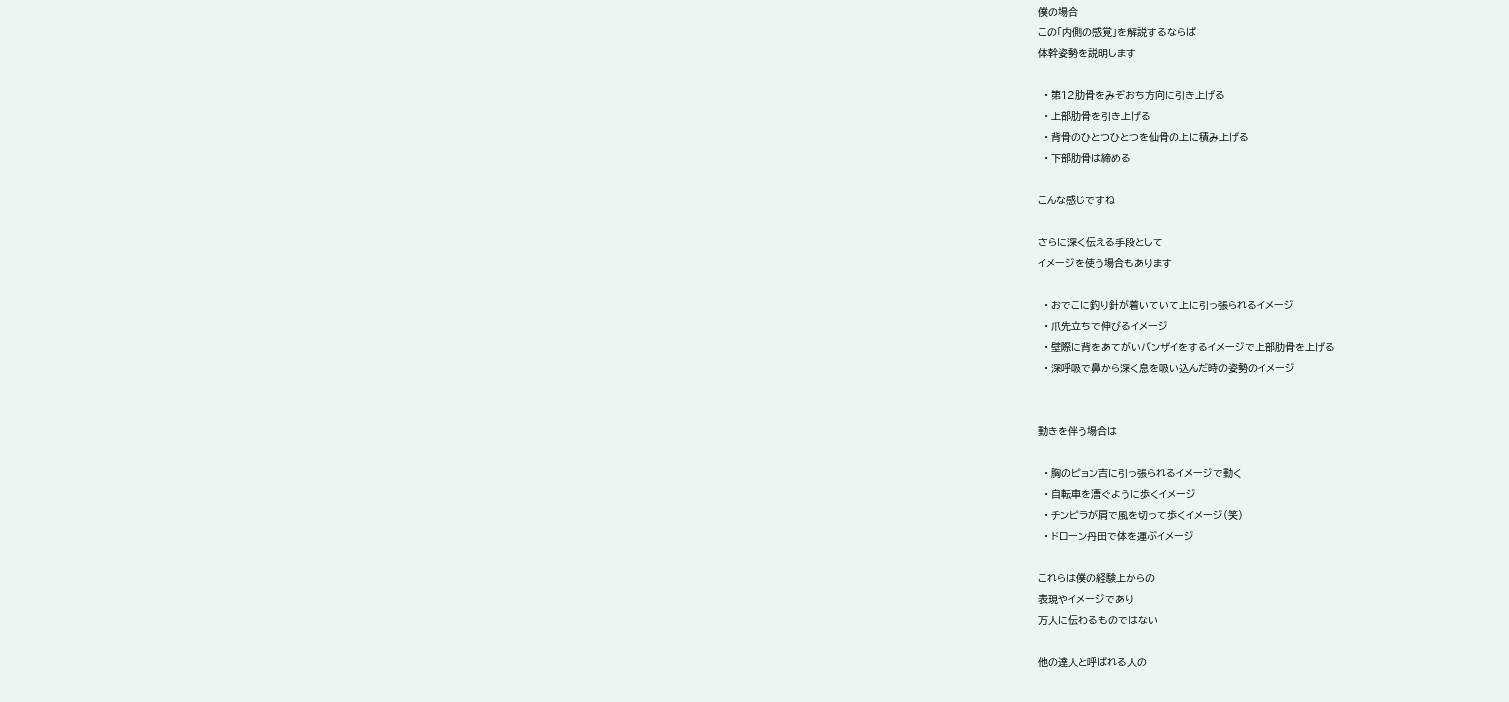僕の場合
この「内側の感覚」を解説するならば
体幹姿勢を説明します

  • 第12肋骨をみぞおち方向に引き上げる
  • 上部肋骨を引き上げる
  • 背骨のひとつひとつを仙骨の上に積み上げる
  • 下部肋骨は締める

こんな感じですね

さらに深く伝える手段として
イメージを使う場合もあります

  • おでこに釣り針が着いていて上に引っ張られるイメージ
  • 爪先立ちで伸びるイメージ
  • 壁際に背をあてがいバンザイをするイメージで上部肋骨を上げる
  • 深呼吸で鼻から深く息を吸い込んだ時の姿勢のイメージ


動きを伴う場合は

  • 胸のピョン吉に引っ張られるイメージで動く
  • 自転車を漕ぐように歩くイメージ
  • チンピラが肩で風を切って歩くイメージ(笑)
  • ドローン丹田で体を運ぶイメージ

これらは僕の経験上からの
表現やイメージであり
万人に伝わるものではない

他の達人と呼ばれる人の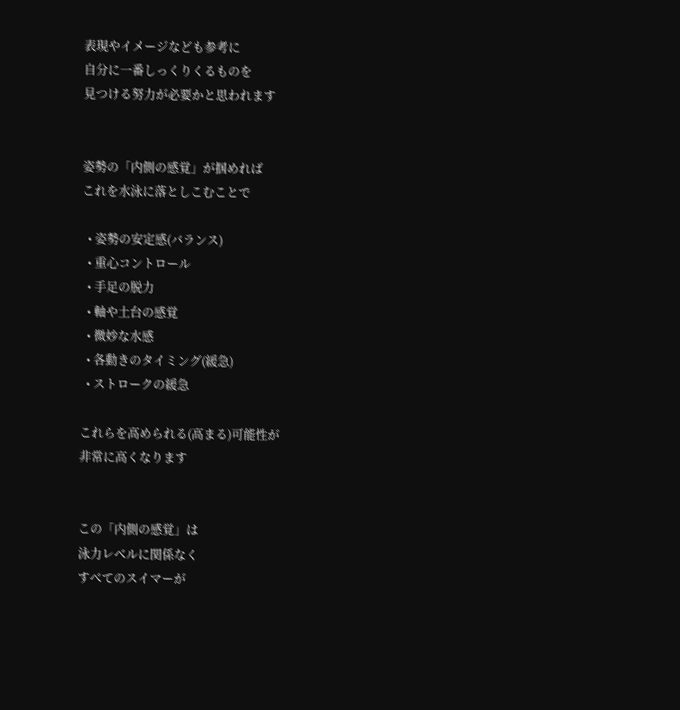表現やイメージなども参考に
自分に一番しっくりくるものを
見つける努力が必要かと思われます


姿勢の「内側の感覚」が掴めれば
これを水泳に落としこむことで

  • 姿勢の安定感(バランス)
  • 重心コントロール
  • 手足の脱力
  • 軸や土台の感覚
  • 微妙な水感
  • 各動きのタイミング(緩急)
  • ストロークの緩急

これらを高められる(高まる)可能性が
非常に高くなります


この「内側の感覚」は
泳力レベルに関係なく
すべてのスイマーが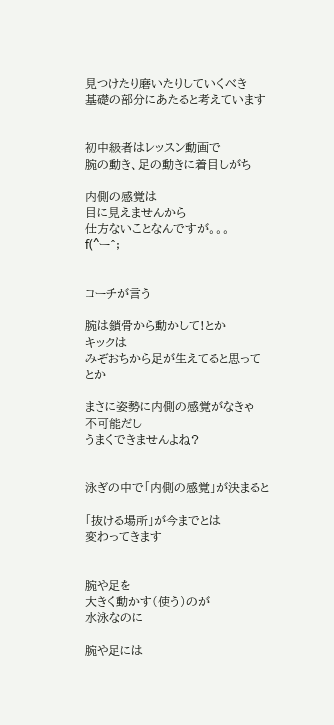見つけたり磨いたりしていくべき
基礎の部分にあたると考えています


初中級者はレッスン動画で
腕の動き、足の動きに着目しがち

内側の感覚は
目に見えませんから
仕方ないことなんですが。。。
f(^ー^;


コーチが言う

腕は鎖骨から動かして!とか
キックは
みぞおちから足が生えてると思って
とか

まさに姿勢に内側の感覚がなきゃ
不可能だし
うまくできませんよね?


泳ぎの中で「内側の感覚」が決まると

「抜ける場所」が今までとは
変わってきます


腕や足を
大きく動かす(使う)のが
水泳なのに

腕や足には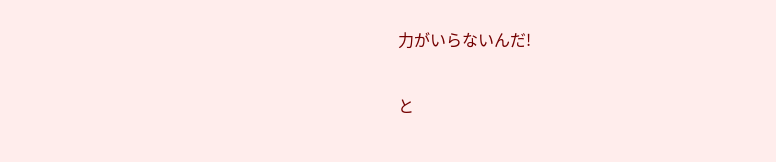力がいらないんだ!

と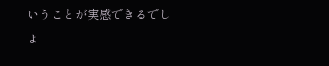いうことが実感できるでしょ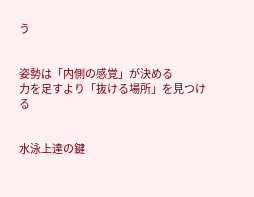う


姿勢は「内側の感覚」が決める
力を足すより「抜ける場所」を見つける


水泳上達の鍵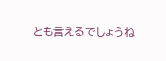とも言えるでしょうね